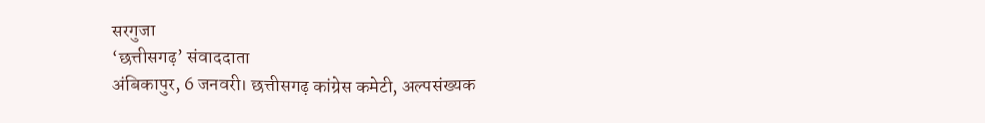सरगुजा
‘छत्तीसगढ़’ संवाददाता
अंबिकापुर, 6 जनवरी। छत्तीसगढ़ कांग्रेस कमेटी, अल्पसंख्यक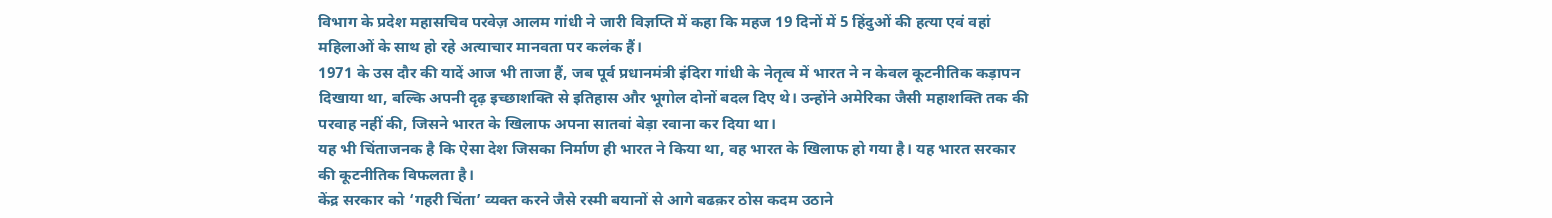विभाग के प्रदेश महासचिव परवेज़ आलम गांधी ने जारी विज्ञप्ति में कहा कि महज 19 दिनों में 5 हिंदुओं की हत्या एवं वहां महिलाओं के साथ हो रहे अत्याचार मानवता पर कलंक हैं।
1971 के उस दौर की यादें आज भी ताजा हैं, जब पूर्व प्रधानमंत्री इंदिरा गांधी के नेतृत्व में भारत ने न केवल कूटनीतिक कड़ापन दिखाया था, बल्कि अपनी दृढ़ इच्छाशक्ति से इतिहास और भूगोल दोनों बदल दिए थे। उन्होंने अमेरिका जैसी महाशक्ति तक की परवाह नहीं की, जिसने भारत के खिलाफ अपना सातवां बेड़ा रवाना कर दिया था।
यह भी चिंताजनक है कि ऐसा देश जिसका निर्माण ही भारत ने किया था, वह भारत के खिलाफ हो गया है। यह भारत सरकार की कूटनीतिक विफलता है।
केंद्र सरकार को ‘गहरी चिंता’ व्यक्त करने जैसे रस्मी बयानों से आगे बढक़र ठोस कदम उठाने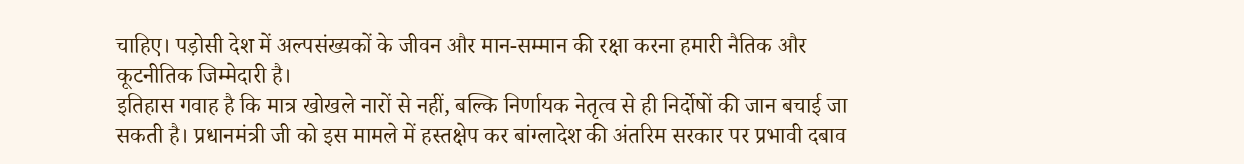चाहिए। पड़ोसी देश में अल्पसंख्यकों के जीवन और मान-सम्मान की रक्षा करना हमारी नैतिक और कूटनीतिक जिम्मेदारी है।
इतिहास गवाह है कि मात्र खोखले नारों से नहीं, बल्कि निर्णायक नेतृत्व से ही निर्दोषों की जान बचाई जा सकती है। प्रधानमंत्री जी को इस मामले में हस्तक्षेप कर बांग्लादेश की अंतरिम सरकार पर प्रभावी दबाव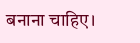बनाना चाहिए।